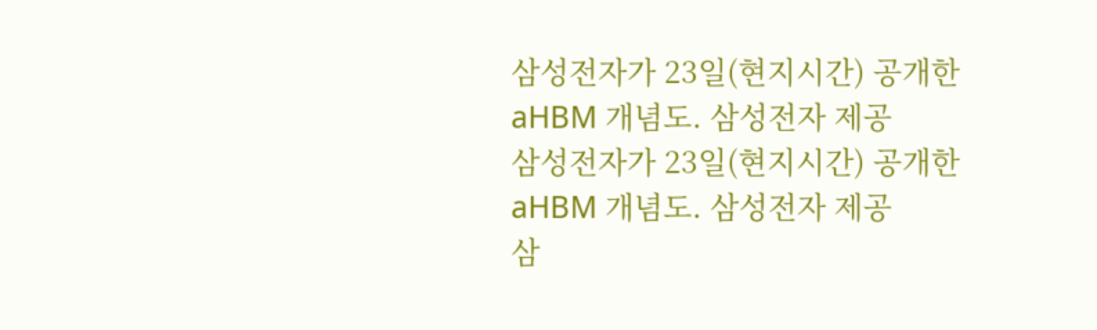삼성전자가 23일(현지시간) 공개한 aHBM 개념도. 삼성전자 제공
삼성전자가 23일(현지시간) 공개한 aHBM 개념도. 삼성전자 제공
삼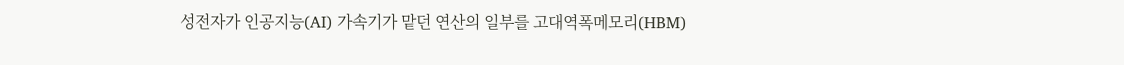성전자가 인공지능(AI) 가속기가 맡던 연산의 일부를 고대역폭메모리(HBM)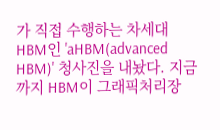가 직접 수행하는 차세대 HBM인 'aHBM(advanced HBM)' 청사진을 내놨다. 지금까지 HBM이 그래픽처리장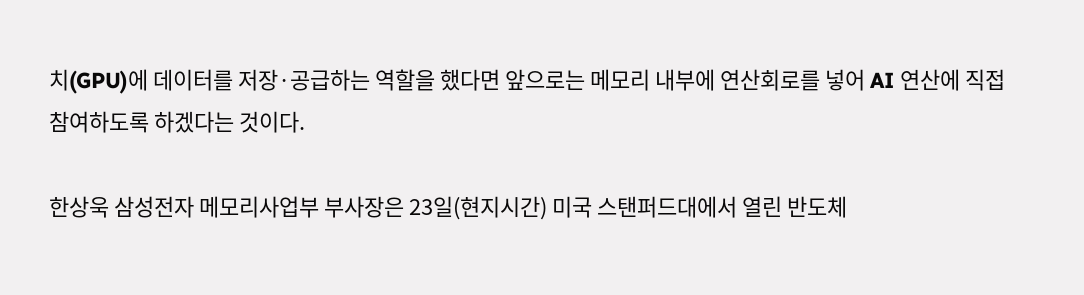치(GPU)에 데이터를 저장·공급하는 역할을 했다면 앞으로는 메모리 내부에 연산회로를 넣어 AI 연산에 직접 참여하도록 하겠다는 것이다.

한상욱 삼성전자 메모리사업부 부사장은 23일(현지시간) 미국 스탠퍼드대에서 열린 반도체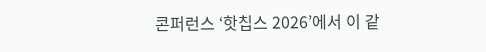콘퍼런스 ‘핫칩스 2026’에서 이 같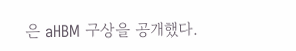은 aHBM 구상을 공개했다.